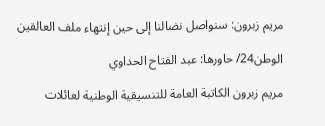مريم زبرون: سنواصل نضالنا إلى حين إنتهاء ملف العالقين

الوطن24/ حاورها: عبد الفتاح الحداوي

مريم زبرون الكاتبة العامة للتنسيقية الوطنية لعائلات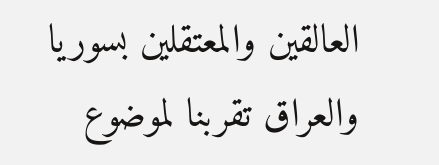العالقين والمعتقلين بسوريا والعراق تقربنا لموضوع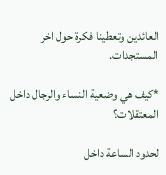العائدين وتعطينا فكرة حول اخر المستجدات.

*كيف هي وضعية النساء والرجال داخل المعتقلات؟

لحدود الساعة داخل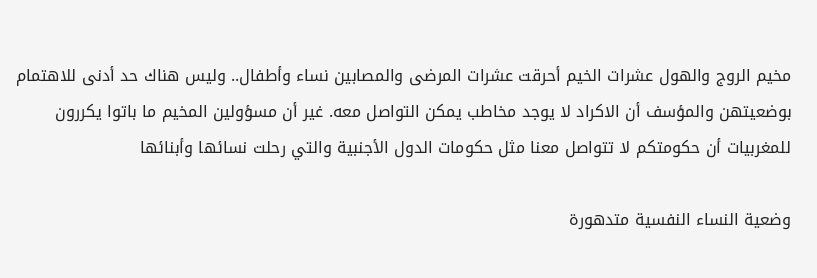مخيم الروج والهول عشرات الخيم أحرقت عشرات المرضى والمصابين نساء وأطفال.. وليس هناك حد أدنى للاهتمام بوضعيتهن والمؤسف أن الاكراد لا يوجد مخاطب يمكن التواصل معه. غير أن مسؤولين المخيم ما باتوا يكررون للمغربيات أن حكومتكم لا تتواصل معنا مثل حكومات الدول الأجنبية والتي رحلت نسائها وأبنائها

وضعية النساء النفسية متدهورة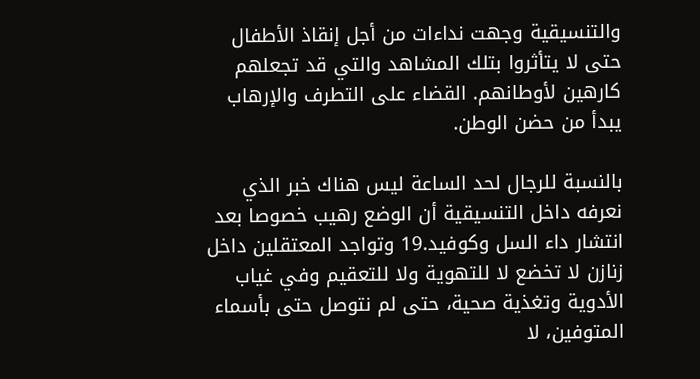والتنسيقية وجهت نداءات من أجل إنقاذ الأطفال حتى لا يتأثروا بتلك المشاهد والتي قد تجعلهم كارهين لأوطانهم. القضاء على التطرف والإرهاب يبدأ من حضن الوطن.

بالنسبة للرجال لحد الساعة ليس هناك خبر الذي نعرفه داخل التنسيقية أن الوضع رهيب خصوصا بعد انتشار داء السل وكوفيد.19 وتواجد المعتقلين داخل زنازن لا تخضع لا للتهوية ولا للتعقيم وفي غياب الأدوية وتغذية صحية، حتى لم نتوصل حتى بأسماء المتوفين، لا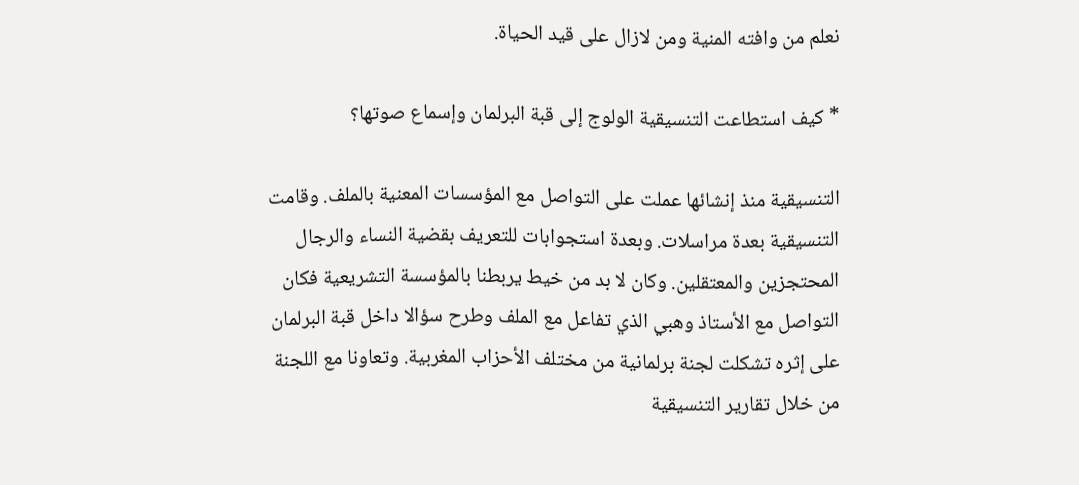نعلم من وافته المنية ومن لازال على قيد الحياة.

* كيف استطاعت التنسيقية الولوج إلى قبة البرلمان وإسماع صوتها؟

التنسيقية منذ إنشائها عملت على التواصل مع المؤسسات المعنية بالملف. وقامت التنسيقية بعدة مراسلات. وبعدة استجوابات للتعريف بقضية النساء والرجال المحتجزين والمعتقلين. وكان لا بد من خيط يربطنا بالمؤسسة التشريعية فكان التواصل مع الأستاذ وهبي الذي تفاعل مع الملف وطرح سؤالا داخل قبة البرلمان على إثره تشكلت لجنة برلمانية من مختلف الأحزاب المغربية. وتعاونا مع اللجنة من خلال تقارير التنسيقية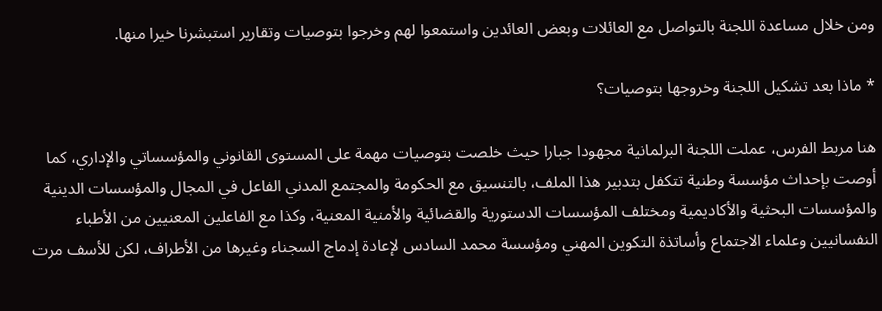ومن خلال مساعدة اللجنة بالتواصل مع العائلات وبعض العائدين واستمعوا لهم وخرجوا بتوصيات وتقارير استبشرنا خيرا منها.

* ماذا بعد تشكيل اللجنة وخروجها بتوصيات؟

هنا مربط الفرس، عملت اللجنة البرلمانية مجهودا جبارا حيث خلصت بتوصيات مهمة على المستوى القانوني والمؤسساتي والإداري، كما أوصت بإحداث مؤسسة وطنية تتكفل بتدبير هذا الملف، بالتنسيق مع الحكومة والمجتمع المدني الفاعل في المجال والمؤسسات الدينية والمؤسسات البحثية والأكاديمية ومختلف المؤسسات الدستورية والقضائية والأمنية المعنية، وكذا مع الفاعلين المعنيين من الأطباء النفسانيين وعلماء الاجتماع وأساتذة التكوين المهني ومؤسسة محمد السادس لإعادة إدماج السجناء وغيرها من الأطراف، لكن للأسف مرت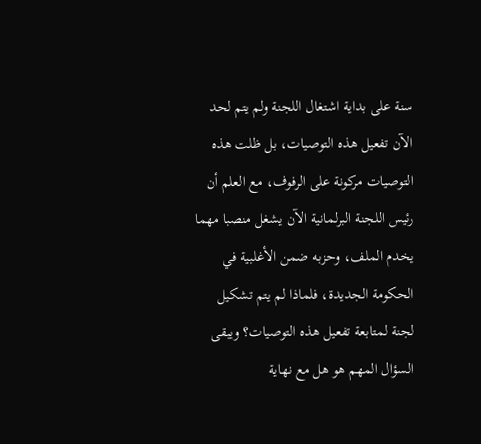سنة على بداية اشتغال اللجنة ولم يتم لحد الآن تفعيل هذه التوصيات، بل ظلت هذه التوصيات مركونة على الرفوف، مع العلم أن رئيس اللجنة البرلمانية الآن يشغل منصبا مهما يخدم الملف، وحزبه ضمن الأغلبية في الحكومة الجديدة، فلماذا لم يتم تشكيل لجنة لمتابعة تفعيل هذه التوصيات؟ ويبقى السؤال المهم هو هل مع نهاية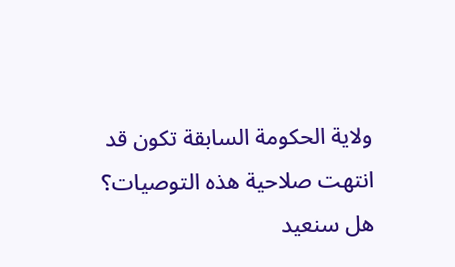ولاية الحكومة السابقة تكون قد انتهت صلاحية هذه التوصيات؟ هل سنعيد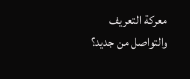معركة التعريف والتواصل من جديد؟